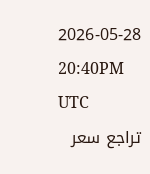2026-05-28 20:40PM UTC
تراجع سعر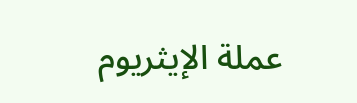عملة الإيثريوم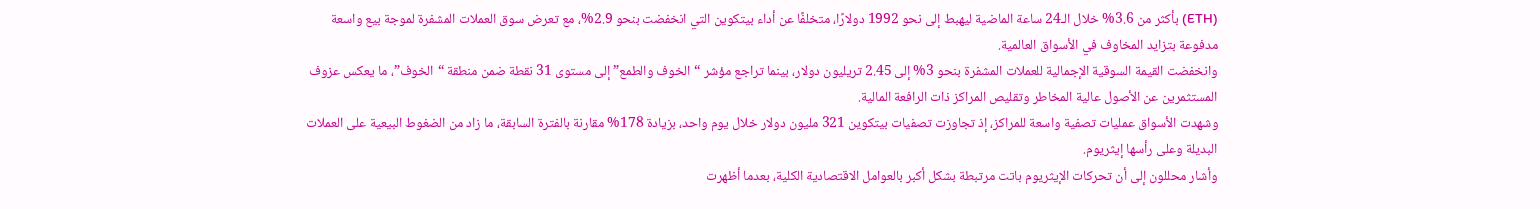(ETH) بأكثر من 3.6% خلال الـ24 ساعة الماضية ليهبط إلى نحو 1992 دولارًا، متخلفًا عن أداء بيتكوين التي انخفضت بنحو 2.9%، مع تعرض سوق العملات المشفرة لموجة بيع واسعة مدفوعة بتزايد المخاوف في الأسواق العالمية.
وانخفضت القيمة السوقية الإجمالية للعملات المشفرة بنحو 3% إلى 2.45 تريليون دولار، بينما تراجع مؤشر “الخوف والطمع” إلى مستوى 31 نقطة ضمن منطقة “الخوف”، ما يعكس عزوف المستثمرين عن الأصول عالية المخاطر وتقليص المراكز ذات الرافعة المالية.
وشهدت الأسواق عمليات تصفية واسعة للمراكز، إذ تجاوزت تصفيات بيتكوين 321 مليون دولار خلال يوم واحد، بزيادة 178% مقارنة بالفترة السابقة، ما زاد من الضغوط البيعية على العملات البديلة وعلى رأسها إيثريوم.
وأشار محللون إلى أن تحركات الإيثريوم باتت مرتبطة بشكل أكبر بالعوامل الاقتصادية الكلية، بعدما أظهرت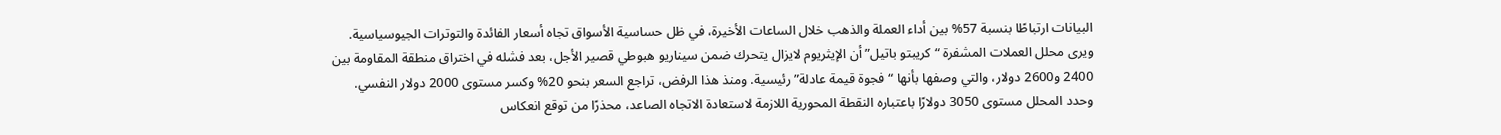البيانات ارتباطًا بنسبة 57% بين أداء العملة والذهب خلال الساعات الأخيرة، في ظل حساسية الأسواق تجاه أسعار الفائدة والتوترات الجيوسياسية.
ويرى محلل العملات المشفرة “كريبتو باتيل” أن الإيثريوم لايزال يتحرك ضمن سيناريو هبوطي قصير الأجل، بعد فشله في اختراق منطقة المقاومة بين 2400 و2600 دولار، والتي وصفها بأنها “فجوة قيمة عادلة” رئيسية. ومنذ هذا الرفض، تراجع السعر بنحو 20% وكسر مستوى 2000 دولار النفسي.
وحدد المحلل مستوى 3050 دولارًا باعتباره النقطة المحورية اللازمة لاستعادة الاتجاه الصاعد، محذرًا من توقع انعكاس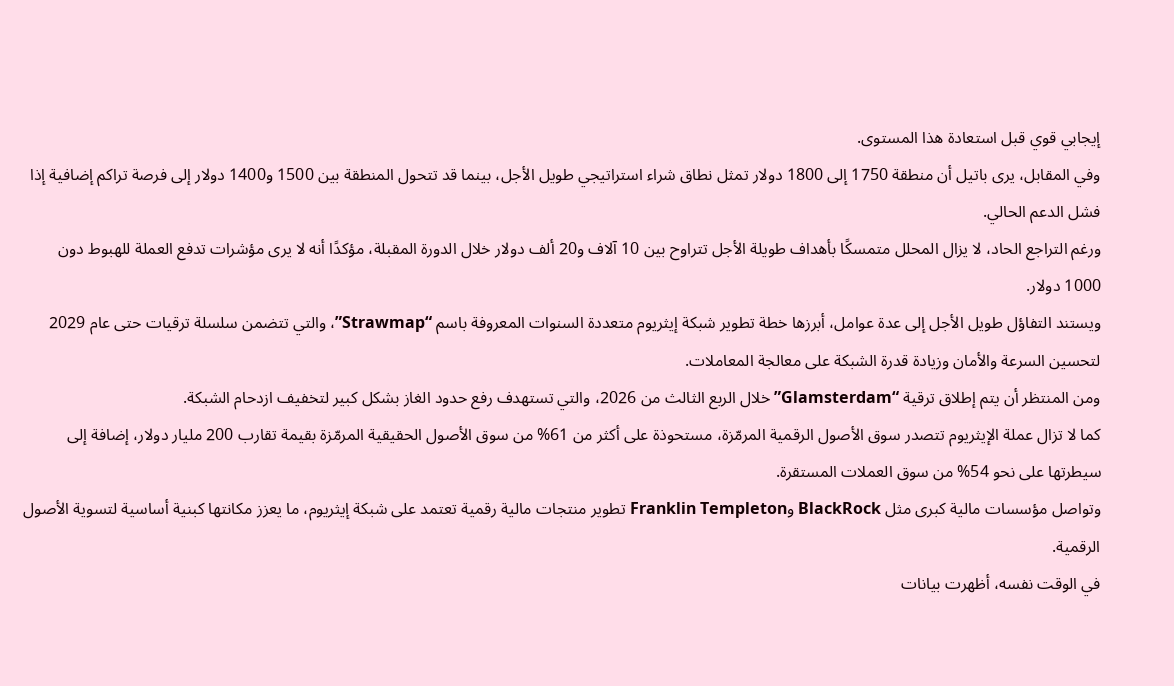إيجابي قوي قبل استعادة هذا المستوى.
وفي المقابل، يرى باتيل أن منطقة 1750 إلى 1800 دولار تمثل نطاق شراء استراتيجي طويل الأجل، بينما قد تتحول المنطقة بين 1500 و1400 دولار إلى فرصة تراكم إضافية إذا فشل الدعم الحالي.
ورغم التراجع الحاد، لا يزال المحلل متمسكًا بأهداف طويلة الأجل تتراوح بين 10 آلاف و20 ألف دولار خلال الدورة المقبلة، مؤكدًا أنه لا يرى مؤشرات تدفع العملة للهبوط دون 1000 دولار.
ويستند التفاؤل طويل الأجل إلى عدة عوامل، أبرزها خطة تطوير شبكة إيثريوم متعددة السنوات المعروفة باسم “Strawmap”، والتي تتضمن سلسلة ترقيات حتى عام 2029 لتحسين السرعة والأمان وزيادة قدرة الشبكة على معالجة المعاملات.
ومن المنتظر أن يتم إطلاق ترقية “Glamsterdam” خلال الربع الثالث من 2026، والتي تستهدف رفع حدود الغاز بشكل كبير لتخفيف ازدحام الشبكة.
كما لا تزال عملة الإيثريوم تتصدر سوق الأصول الرقمية المرمّزة، مستحوذة على أكثر من 61% من سوق الأصول الحقيقية المرمّزة بقيمة تقارب 200 مليار دولار، إضافة إلى سيطرتها على نحو 54% من سوق العملات المستقرة.
وتواصل مؤسسات مالية كبرى مثل BlackRock وFranklin Templeton تطوير منتجات مالية رقمية تعتمد على شبكة إيثريوم، ما يعزز مكانتها كبنية أساسية لتسوية الأصول الرقمية.
في الوقت نفسه، أظهرت بيانات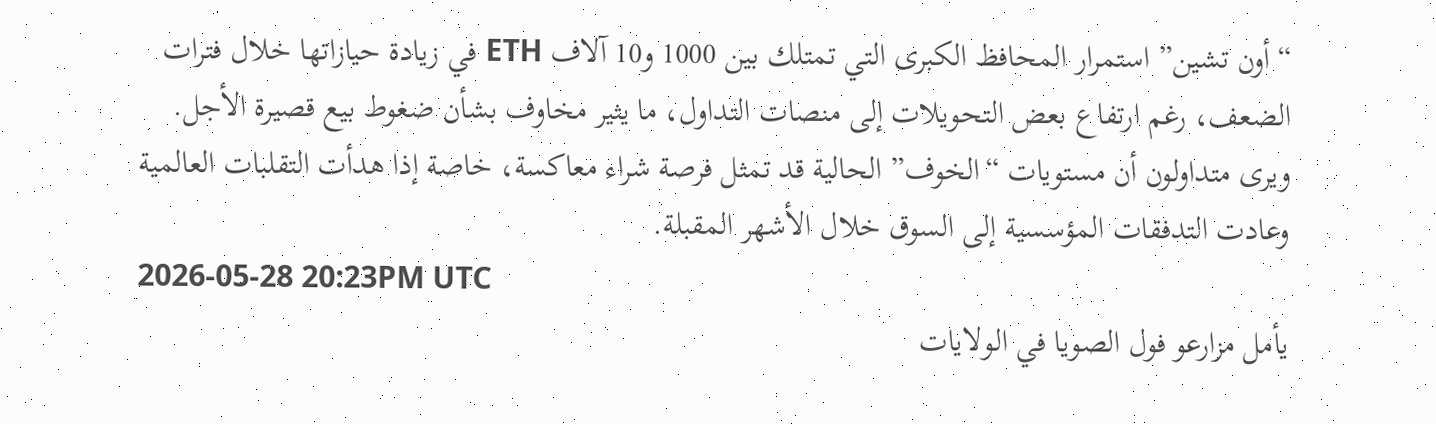“أون تشين” استمرار المحافظ الكبرى التي تمتلك بين 1000 و10 آلاف ETH في زيادة حيازاتها خلال فترات الضعف، رغم ارتفاع بعض التحويلات إلى منصات التداول، ما يثير مخاوف بشأن ضغوط بيع قصيرة الأجل.
ويرى متداولون أن مستويات “الخوف” الحالية قد تمثل فرصة شراء معاكسة، خاصة إذا هدأت التقلبات العالمية وعادت التدفقات المؤسسية إلى السوق خلال الأشهر المقبلة.
2026-05-28 20:23PM UTC
يأمل مزارعو فول الصويا في الولايات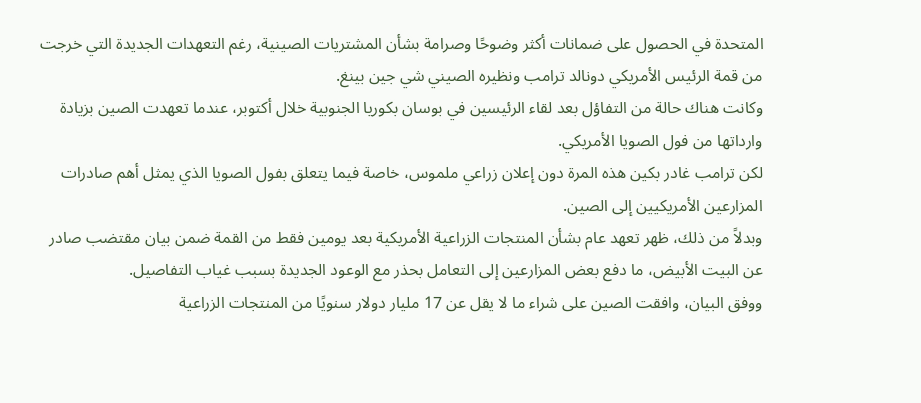المتحدة في الحصول على ضمانات أكثر وضوحًا وصرامة بشأن المشتريات الصينية، رغم التعهدات الجديدة التي خرجت من قمة الرئيس الأمريكي دونالد ترامب ونظيره الصيني شي جين بينغ.
وكانت هناك حالة من التفاؤل بعد لقاء الرئيسين في بوسان بكوريا الجنوبية خلال أكتوبر، عندما تعهدت الصين بزيادة وارداتها من فول الصويا الأمريكي.
لكن ترامب غادر بكين هذه المرة دون إعلان زراعي ملموس، خاصة فيما يتعلق بفول الصويا الذي يمثل أهم صادرات المزارعين الأمريكيين إلى الصين.
وبدلاً من ذلك، ظهر تعهد عام بشأن المنتجات الزراعية الأمريكية بعد يومين فقط من القمة ضمن بيان مقتضب صادر عن البيت الأبيض، ما دفع بعض المزارعين إلى التعامل بحذر مع الوعود الجديدة بسبب غياب التفاصيل.
ووفق البيان، وافقت الصين على شراء ما لا يقل عن 17 مليار دولار سنويًا من المنتجات الزراعية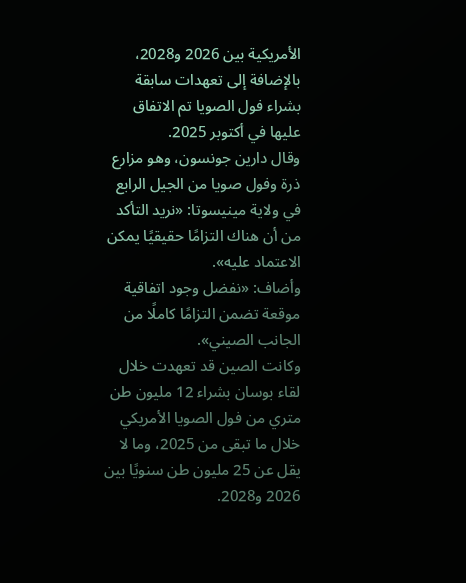الأمريكية بين 2026 و2028، بالإضافة إلى تعهدات سابقة بشراء فول الصويا تم الاتفاق عليها في أكتوبر 2025.
وقال دارين جونسون، وهو مزارع ذرة وفول صويا من الجيل الرابع في ولاية مينيسوتا: «نريد التأكد من أن هناك التزامًا حقيقيًا يمكن الاعتماد عليه».
وأضاف: «نفضل وجود اتفاقية موقعة تضمن التزامًا كاملًا من الجانب الصيني».
وكانت الصين قد تعهدت خلال لقاء بوسان بشراء 12 مليون طن متري من فول الصويا الأمريكي خلال ما تبقى من 2025، وما لا يقل عن 25 مليون طن سنويًا بين 2026 و2028.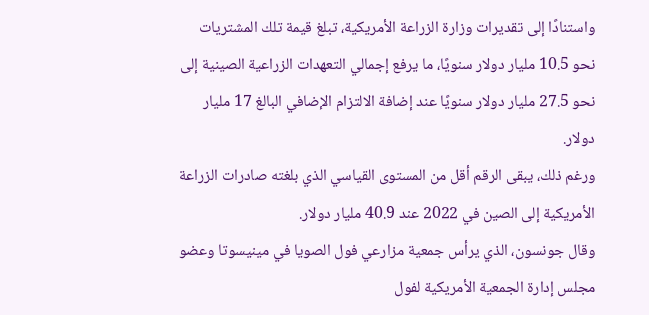واستنادًا إلى تقديرات وزارة الزراعة الأمريكية، تبلغ قيمة تلك المشتريات نحو 10.5 مليار دولار سنويًا، ما يرفع إجمالي التعهدات الزراعية الصينية إلى نحو 27.5 مليار دولار سنويًا عند إضافة الالتزام الإضافي البالغ 17 مليار دولار.
ورغم ذلك، يبقى الرقم أقل من المستوى القياسي الذي بلغته صادرات الزراعة الأمريكية إلى الصين في 2022 عند 40.9 مليار دولار.
وقال جونسون، الذي يرأس جمعية مزارعي فول الصويا في مينيسوتا وعضو مجلس إدارة الجمعية الأمريكية لفول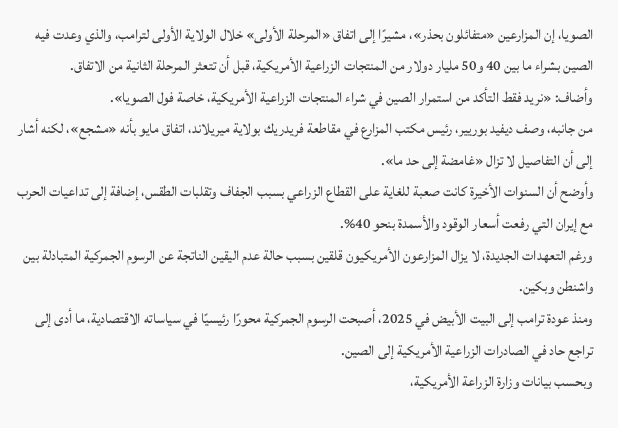الصويا، إن المزارعين «متفائلون بحذر»، مشيرًا إلى اتفاق «المرحلة الأولى» خلال الولاية الأولى لترامب، والذي وعدت فيه الصين بشراء ما بين 40 و50 مليار دولار من المنتجات الزراعية الأمريكية، قبل أن تتعثر المرحلة الثانية من الاتفاق.
وأضاف: «نريد فقط التأكد من استمرار الصين في شراء المنتجات الزراعية الأمريكية، خاصة فول الصويا».
من جانبه، وصف ديفيد بوريير، رئيس مكتب المزارع في مقاطعة فريدريك بولاية ميريلاند، اتفاق مايو بأنه «مشجع»، لكنه أشار إلى أن التفاصيل لا تزال «غامضة إلى حد ما».
وأوضح أن السنوات الأخيرة كانت صعبة للغاية على القطاع الزراعي بسبب الجفاف وتقلبات الطقس، إضافة إلى تداعيات الحرب مع إيران التي رفعت أسعار الوقود والأسمدة بنحو 40%.
ورغم التعهدات الجديدة، لا يزال المزارعون الأمريكيون قلقين بسبب حالة عدم اليقين الناتجة عن الرسوم الجمركية المتبادلة بين واشنطن وبكين.
ومنذ عودة ترامب إلى البيت الأبيض في 2025، أصبحت الرسوم الجمركية محورًا رئيسيًا في سياساته الاقتصادية، ما أدى إلى تراجع حاد في الصادرات الزراعية الأمريكية إلى الصين.
وبحسب بيانات وزارة الزراعة الأمريكية،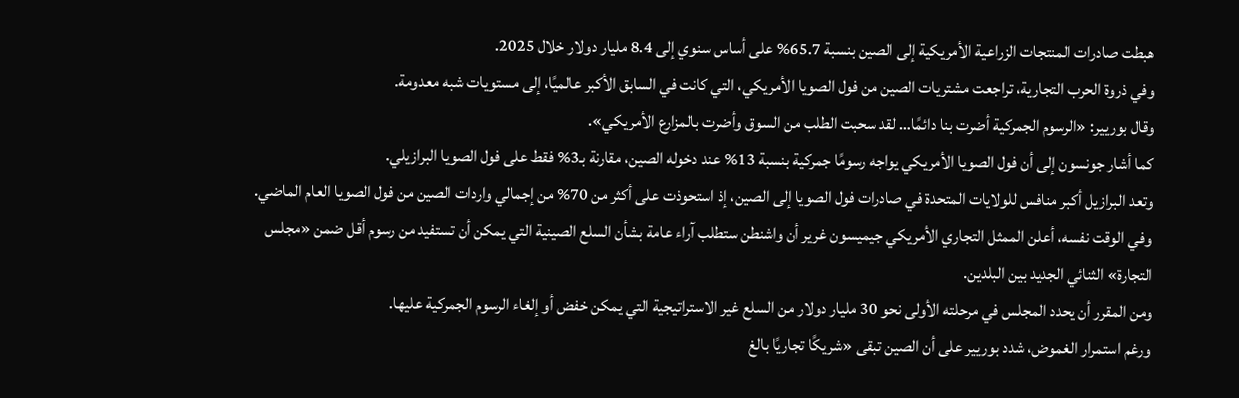هبطت صادرات المنتجات الزراعية الأمريكية إلى الصين بنسبة 65.7% على أساس سنوي إلى 8.4 مليار دولار خلال 2025.
وفي ذروة الحرب التجارية، تراجعت مشتريات الصين من فول الصويا الأمريكي، التي كانت في السابق الأكبر عالميًا، إلى مستويات شبه معدومة.
وقال بوريير: «الرسوم الجمركية أضرت بنا دائمًا… لقد سحبت الطلب من السوق وأضرت بالمزارع الأمريكي».
كما أشار جونسون إلى أن فول الصويا الأمريكي يواجه رسومًا جمركية بنسبة 13% عند دخوله الصين، مقارنة بـ3% فقط على فول الصويا البرازيلي.
وتعد البرازيل أكبر منافس للولايات المتحدة في صادرات فول الصويا إلى الصين، إذ استحوذت على أكثر من 70% من إجمالي واردات الصين من فول الصويا العام الماضي.
وفي الوقت نفسه، أعلن الممثل التجاري الأمريكي جيميسون غرير أن واشنطن ستطلب آراء عامة بشأن السلع الصينية التي يمكن أن تستفيد من رسوم أقل ضمن «مجلس التجارة» الثنائي الجديد بين البلدين.
ومن المقرر أن يحدد المجلس في مرحلته الأولى نحو 30 مليار دولار من السلع غير الاستراتيجية التي يمكن خفض أو إلغاء الرسوم الجمركية عليها.
ورغم استمرار الغموض، شدد بوريير على أن الصين تبقى «شريكًا تجاريًا بالغ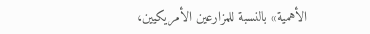الأهمية» بالنسبة للمزارعين الأمريكيين،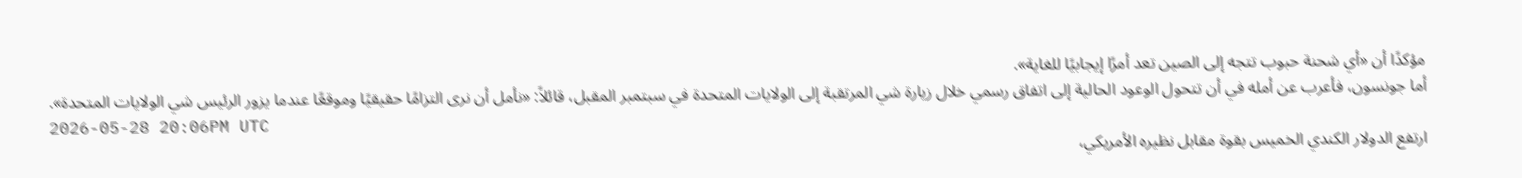مؤكدًا أن «أي شحنة حبوب تتجه إلى الصين تعد أمرًا إيجابيًا للغاية».
أما جونسون، فأعرب عن أمله في أن تتحول الوعود الحالية إلى اتفاق رسمي خلال زيارة شي المرتقبة إلى الولايات المتحدة في سبتمبر المقبل، قائلاً: «نأمل أن نرى التزامًا حقيقيًا وموقعًا عندما يزور الرئيس شي الولايات المتحدة».
2026-05-28 20:06PM UTC
ارتفع الدولار الكندي الخميس بقوة مقابل نظيره الأمريكي،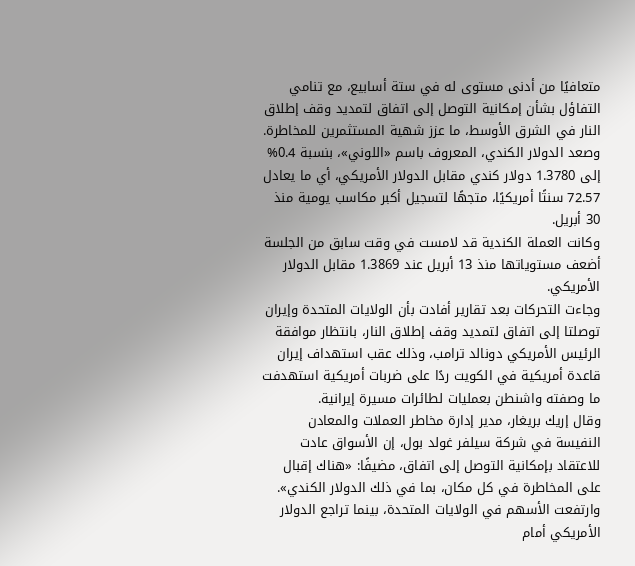متعافيًا من أدنى مستوى له في ستة أسابيع، مع تنامي التفاؤل بشأن إمكانية التوصل إلى اتفاق لتمديد وقف إطلاق النار في الشرق الأوسط، ما عزز شهية المستثمرين للمخاطرة.
وصعد الدولار الكندي، المعروف باسم «اللوني»، بنسبة 0.4% إلى 1.3780 دولار كندي مقابل الدولار الأمريكي، أي ما يعادل 72.57 سنتًا أمريكيًا، متجهًا لتسجيل أكبر مكاسب يومية منذ 30 أبريل.
وكانت العملة الكندية قد لامست في وقت سابق من الجلسة أضعف مستوياتها منذ 13 أبريل عند 1.3869 مقابل الدولار الأمريكي.
وجاءت التحركات بعد تقارير أفادت بأن الولايات المتحدة وإيران توصلتا إلى اتفاق لتمديد وقف إطلاق النار، بانتظار موافقة الرئيس الأمريكي دونالد ترامب، وذلك عقب استهداف إيران قاعدة أمريكية في الكويت ردًا على ضربات أمريكية استهدفت ما وصفته واشنطن بعمليات لطائرات مسيرة إيرانية.
وقال إريك بريغار، مدير إدارة مخاطر العملات والمعادن النفيسة في شركة سيلفر غولد بول، إن الأسواق عادت للاعتقاد بإمكانية التوصل إلى اتفاق، مضيفًا: «هناك إقبال على المخاطرة في كل مكان، بما في ذلك الدولار الكندي».
وارتفعت الأسهم في الولايات المتحدة، بينما تراجع الدولار الأمريكي أمام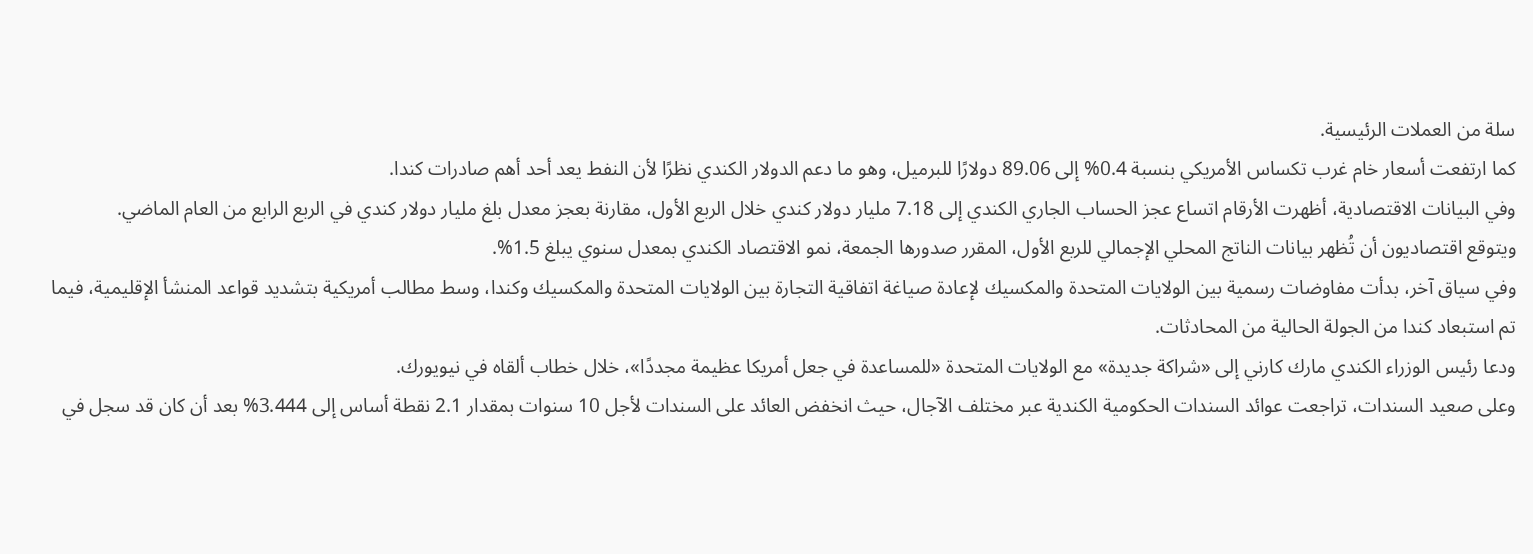سلة من العملات الرئيسية.
كما ارتفعت أسعار خام غرب تكساس الأمريكي بنسبة 0.4% إلى 89.06 دولارًا للبرميل، وهو ما دعم الدولار الكندي نظرًا لأن النفط يعد أحد أهم صادرات كندا.
وفي البيانات الاقتصادية، أظهرت الأرقام اتساع عجز الحساب الجاري الكندي إلى 7.18 مليار دولار كندي خلال الربع الأول، مقارنة بعجز معدل بلغ مليار دولار كندي في الربع الرابع من العام الماضي.
ويتوقع اقتصاديون أن تُظهر بيانات الناتج المحلي الإجمالي للربع الأول، المقرر صدورها الجمعة، نمو الاقتصاد الكندي بمعدل سنوي يبلغ 1.5%.
وفي سياق آخر، بدأت مفاوضات رسمية بين الولايات المتحدة والمكسيك لإعادة صياغة اتفاقية التجارة بين الولايات المتحدة والمكسيك وكندا، وسط مطالب أمريكية بتشديد قواعد المنشأ الإقليمية، فيما تم استبعاد كندا من الجولة الحالية من المحادثات.
ودعا رئيس الوزراء الكندي مارك كارني إلى «شراكة جديدة» مع الولايات المتحدة «للمساعدة في جعل أمريكا عظيمة مجددًا»، خلال خطاب ألقاه في نيويورك.
وعلى صعيد السندات، تراجعت عوائد السندات الحكومية الكندية عبر مختلف الآجال، حيث انخفض العائد على السندات لأجل 10 سنوات بمقدار 2.1 نقطة أساس إلى 3.444% بعد أن كان قد سجل في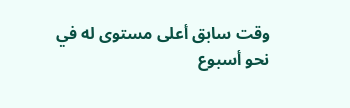وقت سابق أعلى مستوى له في نحو أسبوع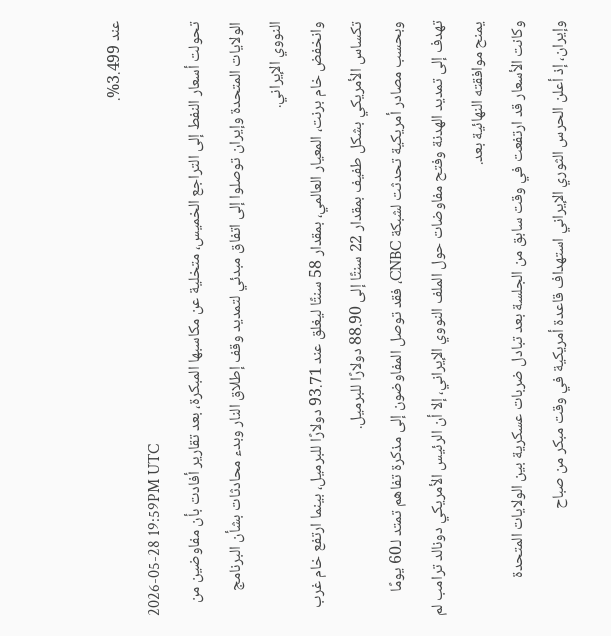عند 3.499%.
2026-05-28 19:59PM UTC
تحولت أسعار النفط إلى التراجع الخميس، متخلية عن مكاسبها المبكرة، بعد تقارير أفادت بأن مفاوضين من الولايات المتحدة وإيران توصلوا إلى اتفاق مبدئي لتمديد وقف إطلاق النار وبدء محادثات بشأن البرنامج النووي الإيراني.
وانخفض خام برنت، المعيار العالمي، بمقدار 58 سنتًا ليغلق عند 93.71 دولارًا للبرميل، بينما ارتفع خام غرب تكساس الأمريكي بشكل طفيف بمقدار 22 سنتًا إلى 88.90 دولارًا للبرميل.
وبحسب مصادر أمريكية تحدثت لشبكة CNBC، فقد توصل المفاوضون إلى مذكرة تفاهم تمتد لـ60 يومًا تهدف إلى تمديد الهدنة وفتح مفاوضات حول الملف النووي الإيراني، إلا أن الرئيس الأمريكي دونالد ترامب لم يمنح موافقته النهائية بعد.
وكانت الأسعار قد ارتفعت في وقت سابق من الجلسة بعد تبادل ضربات عسكرية بين الولايات المتحدة وإيران، إذ أعلن الحرس الثوري الإيراني استهداف قاعدة أمريكية في وقت مبكر من صباح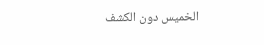الخميس دون الكشف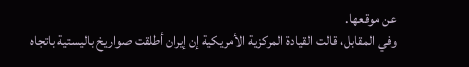عن موقعها.
وفي المقابل، قالت القيادة المركزية الأمريكية إن إيران أطلقت صواريخ باليستية باتجاه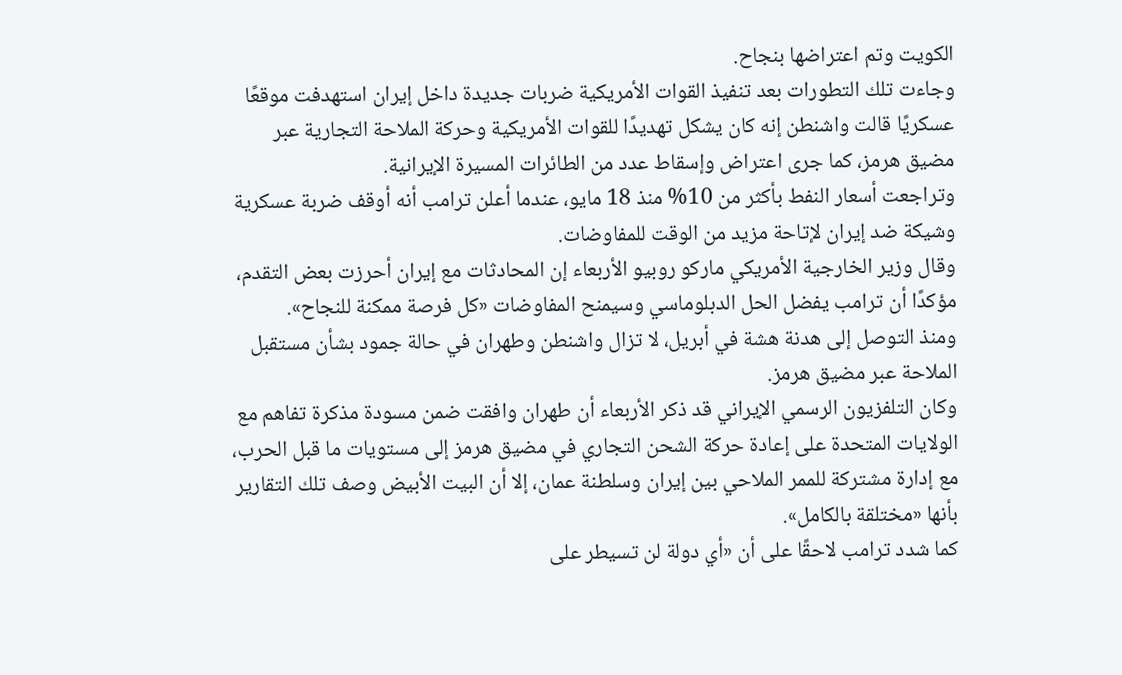الكويت وتم اعتراضها بنجاح.
وجاءت تلك التطورات بعد تنفيذ القوات الأمريكية ضربات جديدة داخل إيران استهدفت موقعًا عسكريًا قالت واشنطن إنه كان يشكل تهديدًا للقوات الأمريكية وحركة الملاحة التجارية عبر مضيق هرمز، كما جرى اعتراض وإسقاط عدد من الطائرات المسيرة الإيرانية.
وتراجعت أسعار النفط بأكثر من 10% منذ 18 مايو، عندما أعلن ترامب أنه أوقف ضربة عسكرية وشيكة ضد إيران لإتاحة مزيد من الوقت للمفاوضات.
وقال وزير الخارجية الأمريكي ماركو روبيو الأربعاء إن المحادثات مع إيران أحرزت بعض التقدم، مؤكدًا أن ترامب يفضل الحل الدبلوماسي وسيمنح المفاوضات «كل فرصة ممكنة للنجاح».
ومنذ التوصل إلى هدنة هشة في أبريل، لا تزال واشنطن وطهران في حالة جمود بشأن مستقبل الملاحة عبر مضيق هرمز.
وكان التلفزيون الرسمي الإيراني قد ذكر الأربعاء أن طهران وافقت ضمن مسودة مذكرة تفاهم مع الولايات المتحدة على إعادة حركة الشحن التجاري في مضيق هرمز إلى مستويات ما قبل الحرب، مع إدارة مشتركة للممر الملاحي بين إيران وسلطنة عمان، إلا أن البيت الأبيض وصف تلك التقارير بأنها «مختلقة بالكامل».
كما شدد ترامب لاحقًا على أن «أي دولة لن تسيطر على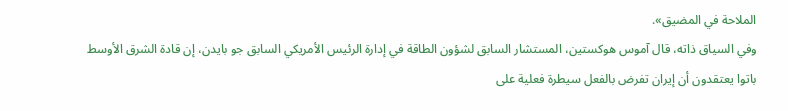الملاحة في المضيق».
وفي السياق ذاته، قال آموس هوكستين، المستشار السابق لشؤون الطاقة في إدارة الرئيس الأمريكي السابق جو بايدن، إن قادة الشرق الأوسط باتوا يعتقدون أن إيران تفرض بالفعل سيطرة فعلية على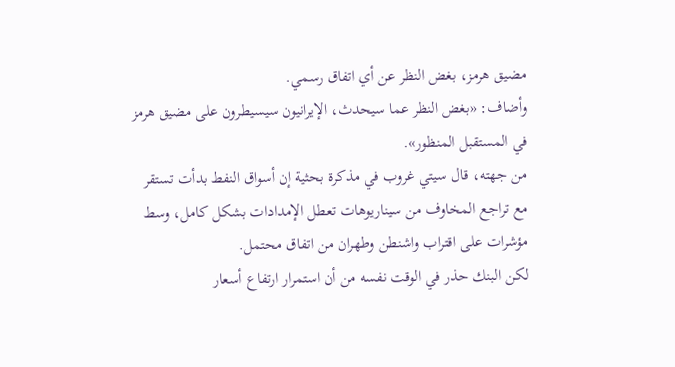مضيق هرمز، بغض النظر عن أي اتفاق رسمي.
وأضاف: «بغض النظر عما سيحدث، الإيرانيون سيسيطرون على مضيق هرمز في المستقبل المنظور».
من جهته، قال سيتي غروب في مذكرة بحثية إن أسواق النفط بدأت تستقر مع تراجع المخاوف من سيناريوهات تعطل الإمدادات بشكل كامل، وسط مؤشرات على اقتراب واشنطن وطهران من اتفاق محتمل.
لكن البنك حذر في الوقت نفسه من أن استمرار ارتفاع أسعار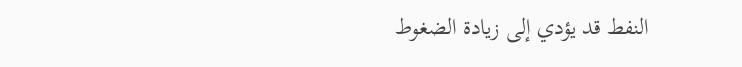النفط قد يؤدي إلى زيادة الضغوط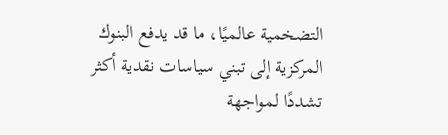التضخمية عالميًا، ما قد يدفع البنوك المركزية إلى تبني سياسات نقدية أكثر تشددًا لمواجهة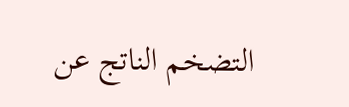التضخم الناتج عن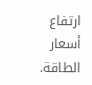ارتفاع أسعار الطاقة.